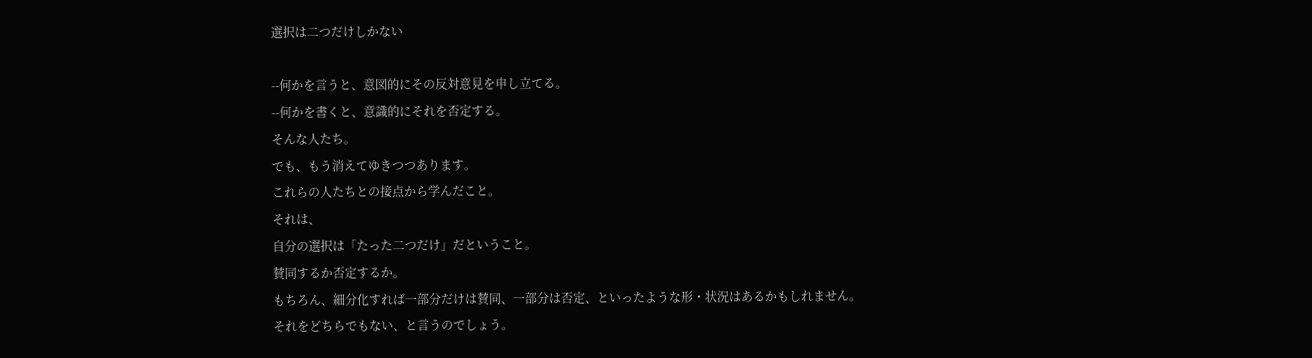選択は二つだけしかない

--何かを言うと、意図的にその反対意見を申し立てる。
--何かを書くと、意識的にそれを否定する。
そんな人たち。
でも、もう消えてゆきつつあります。
これらの人たちとの接点から学んだこと。
それは、
自分の選択は「たった二つだけ」だということ。
賛同するか否定するか。
もちろん、細分化すれば一部分だけは賛同、一部分は否定、といったような形・状況はあるかもしれません。
それをどちらでもない、と言うのでしょう。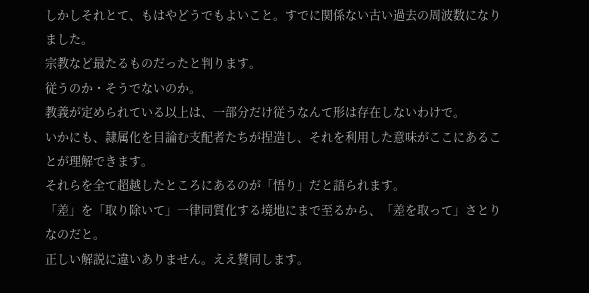しかしそれとて、もはやどうでもよいこと。すでに関係ない古い過去の周波数になりました。
宗教など最たるものだったと判ります。
従うのか・そうでないのか。
教義が定められている以上は、一部分だけ従うなんて形は存在しないわけで。
いかにも、隷属化を目論む支配者たちが捏造し、それを利用した意味がここにあることが理解できます。
それらを全て超越したところにあるのが「悟り」だと語られます。
「差」を「取り除いて」一律同質化する境地にまで至るから、「差を取って」さとりなのだと。
正しい解説に違いありません。ええ賛同します。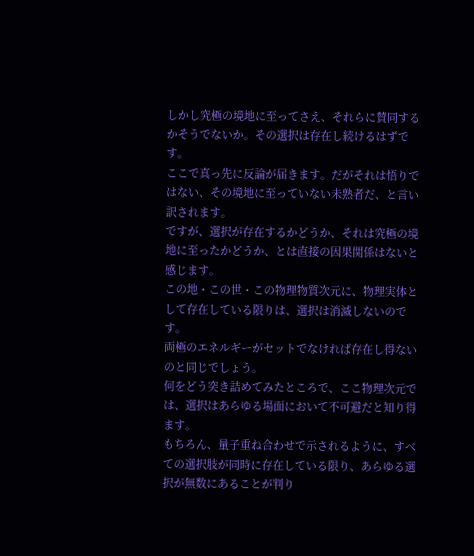しかし究極の境地に至ってさえ、それらに賛同するかそうでないか。その選択は存在し続けるはずです。
ここで真っ先に反論が届きます。だがそれは悟りではない、その境地に至っていない未熟者だ、と言い訳されます。
ですが、選択が存在するかどうか、それは究極の境地に至ったかどうか、とは直接の因果関係はないと感じます。
この地・この世・この物理物質次元に、物理実体として存在している限りは、選択は消滅しないのです。
両極のエネルギーがセットでなければ存在し得ないのと同じでしょう。
何をどう突き詰めてみたところで、ここ物理次元では、選択はあらゆる場面において不可避だと知り得ます。
もちろん、量子重ね合わせで示されるように、すべての選択肢が同時に存在している限り、あらゆる選択が無数にあることが判り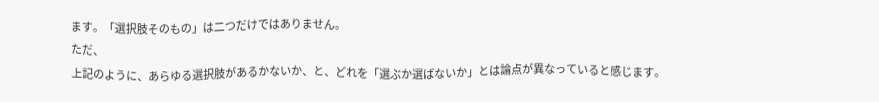ます。「選択肢そのもの」は二つだけではありません。
ただ、
上記のように、あらゆる選択肢があるかないか、と、どれを「選ぶか選ばないか」とは論点が異なっていると感じます。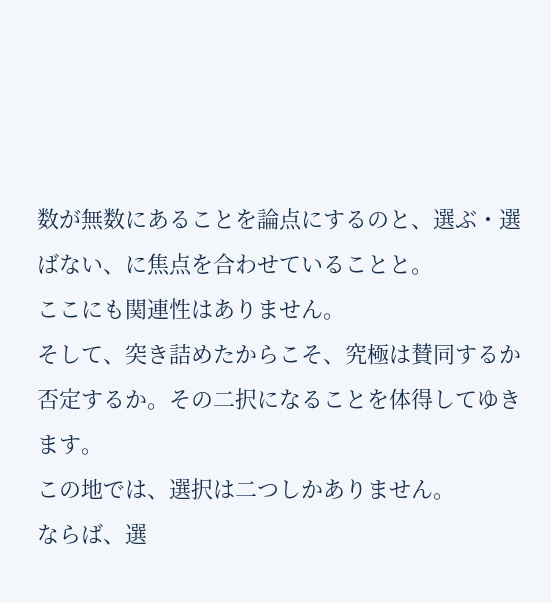数が無数にあることを論点にするのと、選ぶ・選ばない、に焦点を合わせていることと。
ここにも関連性はありません。
そして、突き詰めたからこそ、究極は賛同するか否定するか。その二択になることを体得してゆきます。
この地では、選択は二つしかありません。
ならば、選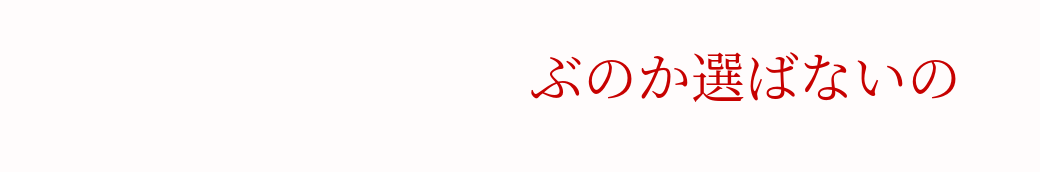ぶのか選ばないの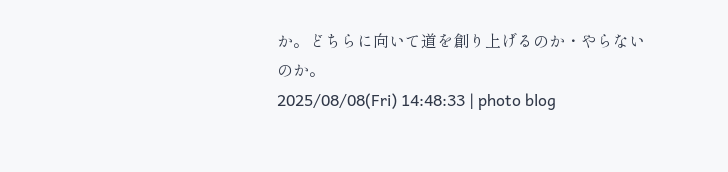か。どちらに向いて道を創り上げるのか・やらないのか。
2025/08/08(Fri) 14:48:33 | photo blog